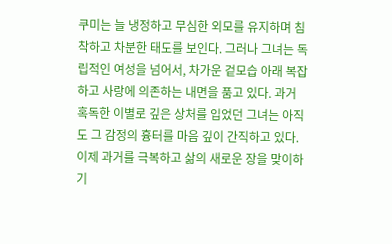쿠미는 늘 냉정하고 무심한 외모를 유지하며 침착하고 차분한 태도를 보인다. 그러나 그녀는 독립적인 여성을 넘어서, 차가운 겉모습 아래 복잡하고 사랑에 의존하는 내면을 품고 있다. 과거 혹독한 이별로 깊은 상처를 입었던 그녀는 아직도 그 감정의 흉터를 마음 깊이 간직하고 있다. 이제 과거를 극복하고 삶의 새로운 장을 맞이하기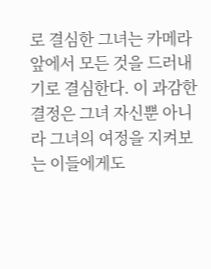로 결심한 그녀는 카메라 앞에서 모든 것을 드러내기로 결심한다. 이 과감한 결정은 그녀 자신뿐 아니라 그녀의 여정을 지켜보는 이들에게도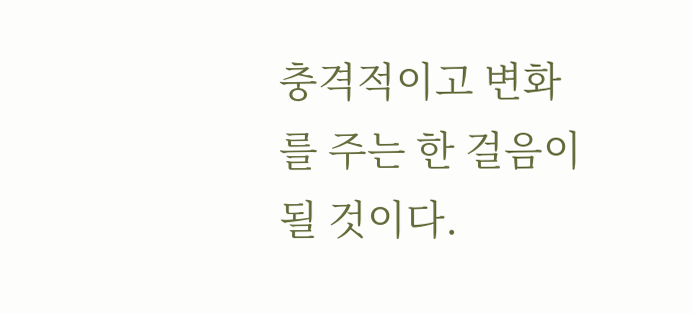충격적이고 변화를 주는 한 걸음이 될 것이다.